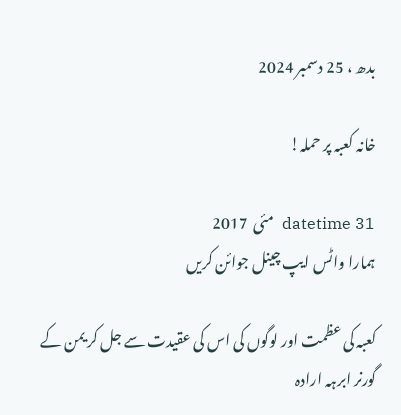بدھ ، 25 دسمبر 2024

خانہ کعبہ پر حملہ!

datetime 31  مئی  2017
ہمارا واٹس ایپ چینل جوائن کریں

کعبہ کی عظمت اور لوگوں کی اس کی عقیدت سے جل کر یمن کے گورنر ابرہہ ارادہ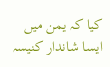کیا کہ یمن میں ایسا شاندار کنیسہ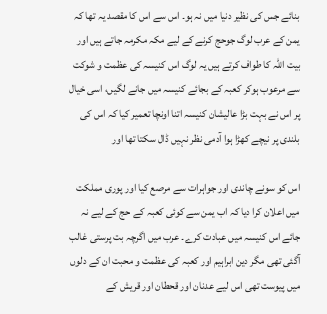بنائے جس کی نظیر دنیا میں نہ ہو۔ اس سے اس کا مقصد یہ تھا کہ یمن کے عرب لوگ جوحج کرنے کے لیے مکہ مکرمہ جاتے ہیں اور بیت اللہ کا طواف کرتے ہیں یہ لوگ اس کنیسہ کی عظمت و شوکت سے مرعوب ہوکر کعبہ کے بجائے کنیسہ میں جانے لگیں، اسی خیال پر اس نے بہت بڑا عالیشان کنیسہ اتنا اونچا تعمیر کیا کہ اس کی بلندی پر نیچے کھڑا ہوا آدمی نظر نہیں ڈال سکتا تھا اور

اس کو سونے چاندی اور جواہرات سے مرصع کیا اور پوری مملکت میں اعلان کرا دیا کہ اب یمن سے کوئی کعبہ کے حج کے لیے نہ جائے اس کنیسہ میں عبادت کرے۔ عرب میں اگرچہ بت پرستی غالب آگئی تھی مگر دین ابراہیم اور کعبہ کی عظمت و محبت ان کے دلوں میں پیوست تھی اس لیے عدنان اور قحطان اور قریش کے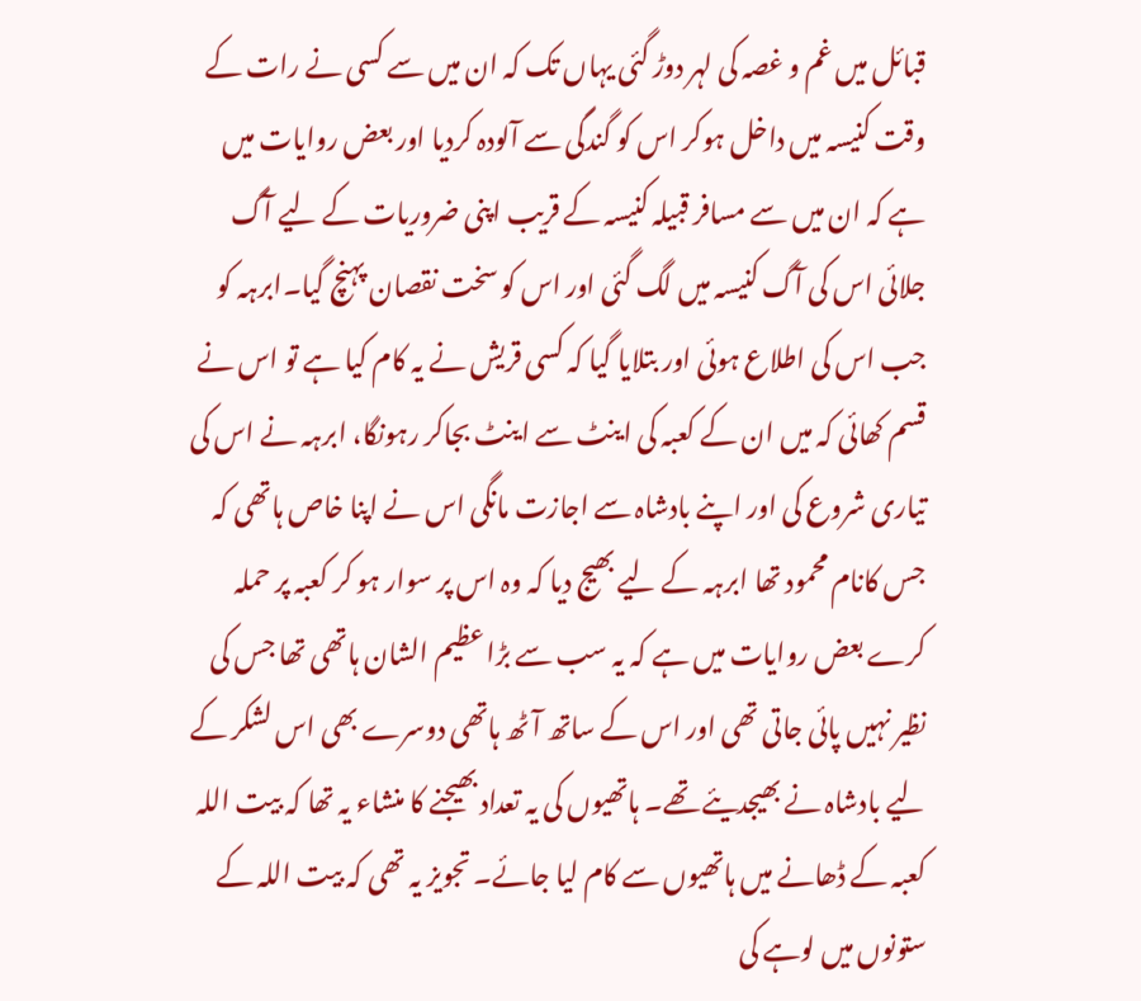قبائل میں غم و غصہ کی لہر دوڑ گئی یہاں تک کہ ان میں سے کسی نے رات کے وقت کنیسہ میں داخل ہوکر اس کو گندگی سے آلودہ کردیا اور بعض روایات میں ہے کہ ان میں سے مسافر قبیلہ کنیسہ کے قریب اپنی ضروریات کے لیے آگ جلائی اس کی آگ کنیسہ میں لگ گئی اور اس کو سخت نقصان پہنچ گیا۔ابرہہ کو جب اس کی اطلاع ہوئی اور بتلایا گیا کہ کسی قریش نے یہ کام کیا ہے تو اس نے قسم کھائی کہ میں ان کے کعبہ کی اینٹ سے اینٹ بجاکر رہونگا، ابرہہ نے اس کی تیاری شروع کی اور اپنے بادشاہ سے اجازت مانگی اس نے اپنا خاص ہاتھی کہ جس کانام محمود تھا ابرہہ کے لیے بھیج دیا کہ وہ اس پر سوار ہو کر کعبہ پر حملہ کرے بعض روایات میں ہے کہ یہ سب سے بڑا عظیم الشان ہاتھی تھا جس کی نظیر نہیں پائی جاتی تھی اور اس کے ساتھ آٹھ ہاتھی دوسرے بھی اس لشکر کے لیے بادشاہ نے بھیجدیئے تھے۔ ہاتھیوں کی یہ تعداد بھیجنے کا منشاء یہ تھا کہ بیت اللہ کعبہ کے ڈھانے میں ہاتھیوں سے کام لیا جائے۔ تجویز یہ تھی کہ بیت اللہ کے ستونوں میں لوہے کی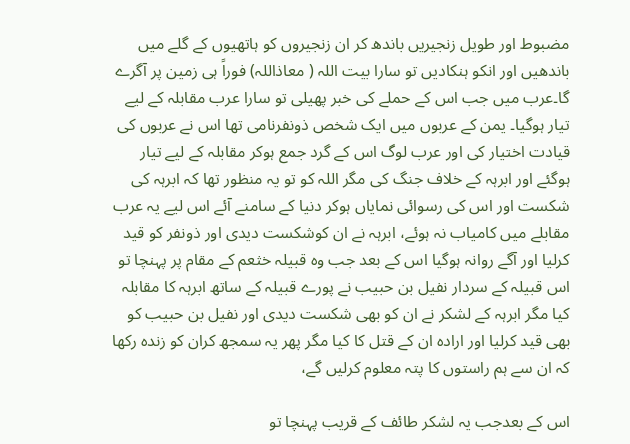مضبوط اور طویل زنجیریں باندھ کر ان زنجیروں کو ہاتھیوں کے گلے میں باندھیں اور انکو ہنکادیں تو سارا بیت اللہ ( معاذاللہ) فوراً ہی زمین پر آگرے گا۔عرب میں جب اس کے حملے کی خبر پھیلی تو سارا عرب مقابلہ کے لیے تیار ہوگیا۔ یمن کے عربوں میں ایک شخص ذونفرنامی تھا اس نے عربوں کی قیادت اختیار کی اور عرب لوگ اس کے گرد جمع ہوکر مقابلہ کے لیے تیار ہوگئے اور ابرہہ کے خلاف جنگ کی مگر اللہ کو تو یہ منظور تھا کہ ابرہہ کی شکست اور اس کی رسوائی نمایاں ہوکر دنیا کے سامنے آئے اس لیے یہ عرب مقابلے میں کامیاب نہ ہوئے، ابرہہ نے ان کوشکست دیدی اور ذونفر کو قید کرلیا اور آگے روانہ ہوگیا اس کے بعد جب وہ قبیلہ خثعم کے مقام پر پہنچا تو اس قبیلہ کے سردار نفیل بن حبیب نے پورے قبیلہ کے ساتھ ابرہہ کا مقابلہ کیا مگر ابرہہ کے لشکر نے ان کو بھی شکست دیدی اور نفیل بن حبیب کو بھی قید کرلیا اور ارادہ ان کے قتل کا کیا مگر پھر یہ سمجھ کران کو زندہ رکھا کہ ان سے ہم راستوں کا پتہ معلوم کرلیں گے،

اس کے بعدجب یہ لشکر طائف کے قریب پہنچا تو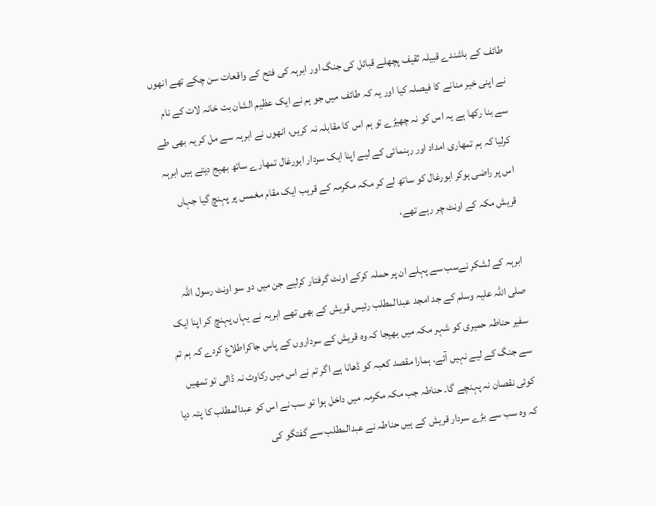طائف کے باشندے قبیلہ ثقیف پچھلے قبائل کی جنگ اور ابرہہ کی فتح کے واقعات سن چکے تھے انھوں نے اپنی خیر منانے کا فیصلہ کیا اور یہ کہ طائف میں جو ہم نے ایک عظیم الشان بت خانہ لات کے نام سے بنا رکھا ہے یہ اس کو نہ چھیڑے تو ہم اس کا مقابلہ نہ کریں، انھوں نے ابرہہ سے مل کر یہ بھی طے کرلیا کہ ہم تمھاری امداد اور رہنمائی کے لیے اپنا ایک سردار ابورغال تمھارے ساتھ بھیج دیتے ہیں ابرہہ اس پر راضی ہوکر ابورغال کو ساتھ لے کر مکہ مکرمہ کے قریب ایک مقام مغمس پر پہنچ گیا جہاں قریش مکہ کے اونٹ چر رہے تھے،

ابرہہ کے لشکر نےسب سے پہلے ان پر حملہ کرکے اونٹ گرفتار کرلیے جن میں دو سو اونٹ رسول اللہ صلی اللہ علیہ وسلم کے جد امجد عبدالمطلب رئیس قریش کے بھی تھے ابرہہ نے یہاں پہنچ کر اپنا ایک سفیر حناطہ حمیری کو شہر مکہ میں بھیجا کہ وہ قریش کے سرداروں کے پاس جاکراطلاع کردے کہ ہم تم سے جنگ کے لیے نہیں آئے، ہمارا مقصد کعبہ کو ڈھانا ہے اگر تم نے اس میں رکاوٹ نہ ڈالی تو تمھیں کوئی نقصان نہ پہنچے گا۔ حناطہ جب مکہ مکرمہ میں داخل ہوا تو سب نے اس کو عبدالمطلب کا پتہ دیا کہ وہ سب سے بڑے سردار قریش کے ہیں حناطہ نے عبدالمطلب سے گفتگو کی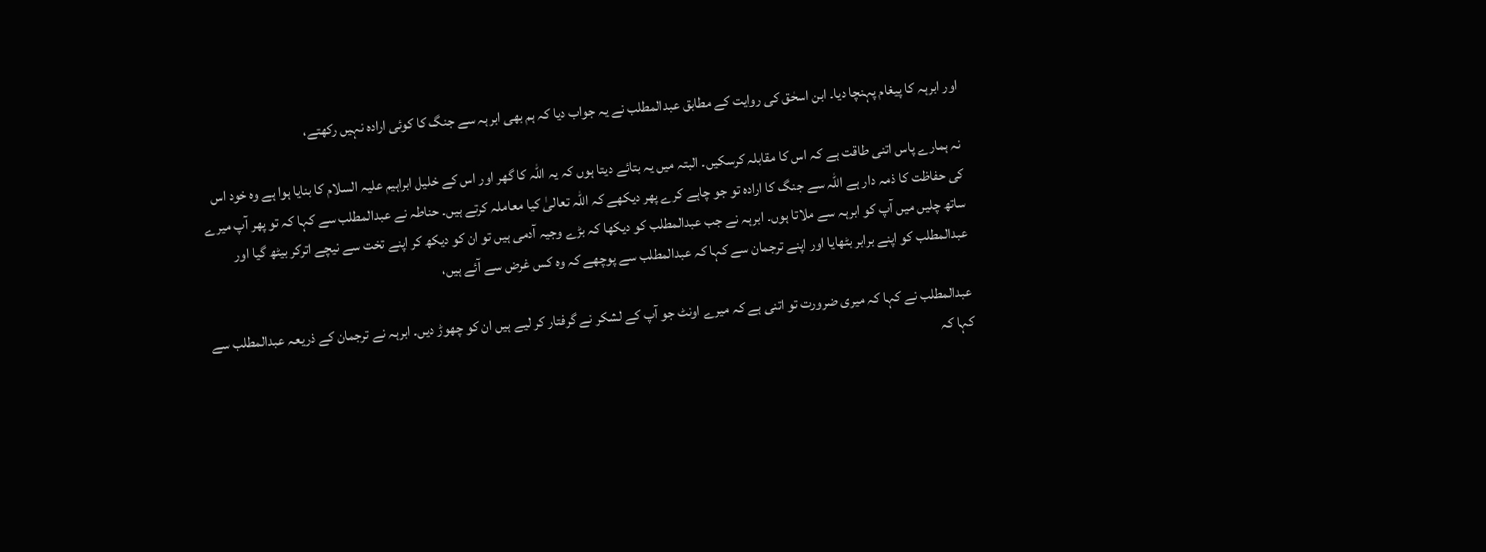اور ابرہہ کا پیغام پہنچا دیا۔ ابن اسحٰق کی روایت کے مطابق عبدالمطلب نے یہ جواب دیا کہ ہم بھی ابرہہ سے جنگ کا کوئی ارادہ نہیں رکھتے،

نہ ہمارے پاس اتنی طاقت ہے کہ اس کا مقابلہ کرسکیں۔ البتہ میں یہ بتائے دیتا ہوں کہ یہ اللہ کا گھر اور اس کے خلیل ابراہیم علیہ السلام کا بنایا ہوا ہے وہ خود اس کی حفاظت کا ذمہ دار ہے اللہ سے جنگ کا ارادہ تو جو چاہے کرے پھر دیکھے کہ اللہ تعالیٰ کیا معاملہ کرتے ہیں۔ حناطہ نے عبدالمطلب سے کہا کہ تو پھر آپ میرے ساتھ چلیں میں آپ کو ابرہہ سے ملاتا ہوں۔ ابرہہ نے جب عبدالمطلب کو دیکھا کہ بڑے وجیہ آدمی ہیں تو ان کو دیکھ کر اپنے تخت سے نیچے اترکر بیٹھ گیا اور عبدالمطلب کو اپنے برابر بٹھایا اور اپنے ترجمان سے کہا کہ عبدالمطلب سے پوچھے کہ وہ کس غرض سے آئے ہیں،

عبدالمطلب نے کہا کہ میری ضرورت تو اتنی ہے کہ میرے اونٹ جو آپ کے لشکر نے گرفتار کر لیے ہیں ان کو چھوڑ دیں۔ ابرہہ نے ترجمان کے ذریعہ عبدالمطلب سے کہا کہ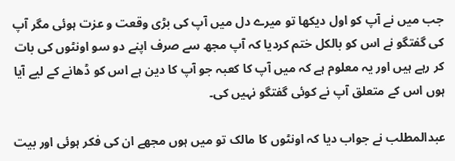جب میں نے آپ کو اول دیکھا تو میرے دل میں آپ کی بڑی وقعت و عزت ہوئی مگر آپ کی گفتگو نے اس کو بالکل ختم کردیا کہ آپ مجھ سے صرف اپنے دو سو اونٹوں کی بات کر رہے ہیں اور یہ معلوم ہے کہ میں آپ کا کعبہ جو آپ کا دین ہے اس کو ڈھانے کے لیے آیا ہوں اس کے متعلق آپ نے کوئی گفتگو نہیں کی۔

عبدالمطلب نے جواب دیا کہ اونٹوں کا مالک تو میں ہوں مجھے ان کی فکر ہوئی اور بیت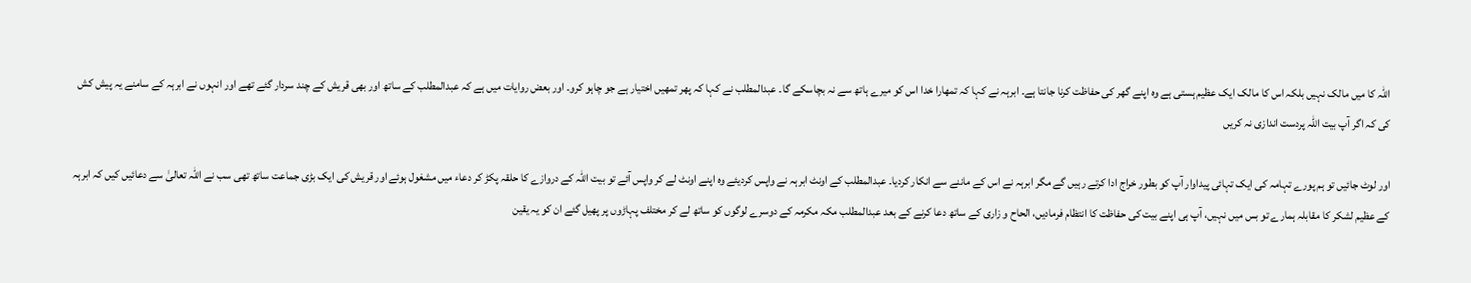اللہ کا میں مالک نہیں بلکہ اس کا مالک ایک عظیم ہستی ہے وہ اپنے گھر کی حفاظت کرنا جانتا ہے۔ ابرہہ نے کہا کہ تمھارا خدا اس کو میرے ہاتھ سے نہ بچاسکے گا۔ عبدالمطلب نے کہا کہ پھر تمھیں اختیار ہے جو چاہو کرو۔ اور بعض روایات میں ہے کہ عبدالمطلب کے ساتھ اور بھی قریش کے چند سردار گئے تھے اور انہوں نے ابرہہ کے سامنے یہ پیش کش کی کہ اگر آپ بیت اللہ پردست اندازی نہ کریں

اور لوٹ جائیں تو ہم پورے تہامہ کی ایک تہائی پیداوار آپ کو بطور خراج ادا کرتے رہیں گے مگر ابرہہ نے اس کے ماننے سے انکار کردیا۔ عبدالمطلب کے اونٹ ابرہہ نے واپس کردیئے وہ اپنے اونٹ لے کر واپس آئے تو بیت اللہ کے دروازے کا حلقہ پکڑ کر دعاء میں مشغول ہوئے اور قریش کی ایک بڑی جماعت ساتھ تھی سب نے اللہ تعالیٰ سے دعائیں کیں کہ ابرہہ کے عظیم لشکر کا مقابلہ ہمارے تو بس میں نہیں، آپ ہی اپنے بیت کی حفاظت کا انتظام فرمادیں، الحاح و زاری کے ساتھ دعا کرنے کے بعد عبدالمطلب مکہ مکرمہ کے دوسرے لوگوں کو ساتھ لے کر مختلف پہاڑوں پر پھیل گئے ان کو یہ یقین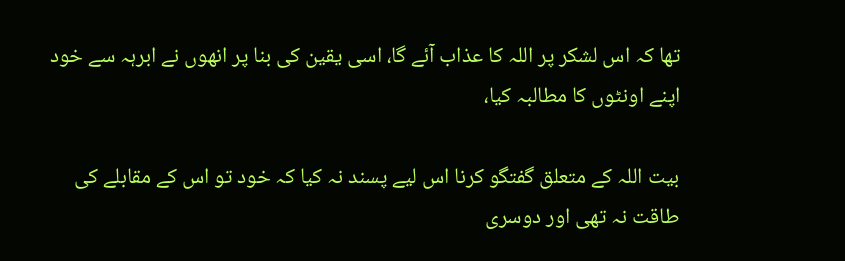تھا کہ اس لشکر پر اللہ کا عذاب آئے گا، اسی یقین کی بنا پر انھوں نے ابرہہ سے خود اپنے اونٹوں کا مطالبہ کیا،

بیت اللہ کے متعلق گفتگو کرنا اس لیے پسند نہ کیا کہ خود تو اس کے مقابلے کی طاقت نہ تھی اور دوسری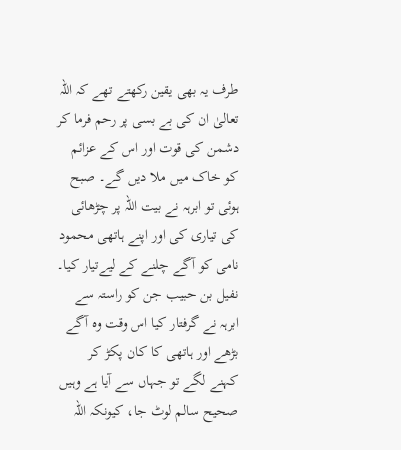طرف یہ بھی یقین رکھتے تھے کہ اللہ تعالیٰ ان کی بے بسی پر رحم فرما کر دشمن کی قوت اور اس کے عزائم کو خاک میں ملا دیں گے۔ صبح ہوئی تو ابرہہ نے بیت اللہ پر چڑھائی کی تیاری کی اور اپنے ہاتھی محمود نامی کو آگے چلنے کے لیےتیار کیا۔ نفیل بن حبیب جن کو راستہ سے ابرہہ نے گرفتار کیا اس وقت وہ آگے بڑھے اور ہاتھی کا کان پکڑ کر کہنے لگے تو جہاں سے آیا ہے وہیں صحیح سالم لوٹ جا، کیونکہ اللہ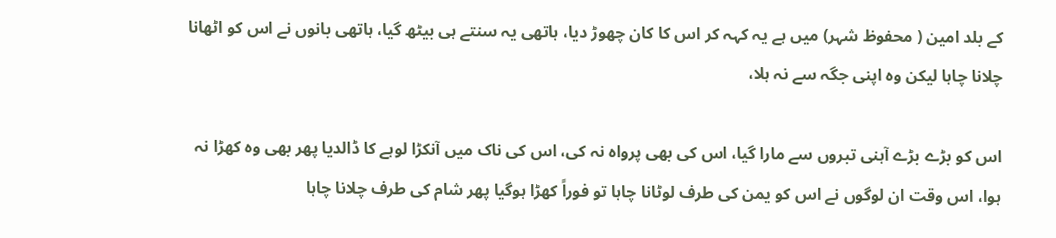کے بلد امین ( محفوظ شہر) میں ہے یہ کہہ کر اس کا کان چھوڑ دیا، ہاتھی یہ سنتے ہی بیٹھ گیا، ہاتھی بانوں نے اس کو اٹھانا چلانا چاہا لیکن وہ اپنی جگہ سے نہ ہلا،

اس کو بڑے بڑے آہنی تبروں سے مارا گیا، اس کی بھی پرواہ نہ کی، اس کی ناک میں آنکڑا لوہے کا ڈالدیا پھر بھی وہ کھڑا نہ ہوا، اس وقت ان لوگوں نے اس کو یمن کی طرف لوٹانا چاہا تو فوراً کھڑا ہوگیا پھر شام کی طرف چلانا چاہا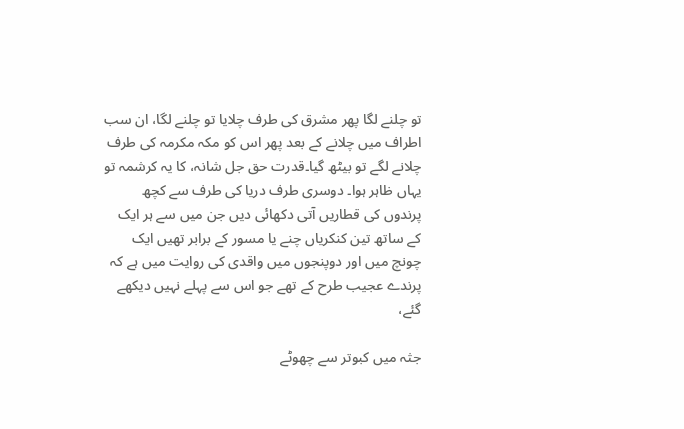تو چلنے لگا پھر مشرق کی طرف چلایا تو چلنے لگا، ان سب اطراف میں چلانے کے بعد پھر اس کو مکہ مکرمہ کی طرف چلانے لگے تو بیٹھ گیا۔قدرت حق جل شانہ، کا یہ کرشمہ تو یہاں ظاہر ہوا۔ دوسری طرف دریا کی طرف سے کچھ پرندوں کی قطاریں آتی دکھائی دیں جن میں سے ہر ایک کے ساتھ تین کنکریاں چنے یا مسور کے برابر تھیں ایک چونچ میں اور دوپنجوں میں واقدی کی روایت میں ہے کہ پرندے عجیب طرح کے تھے جو اس سے پہلے نہیں دیکھے گئے،

جثہ میں کبوتر سے چھوٹے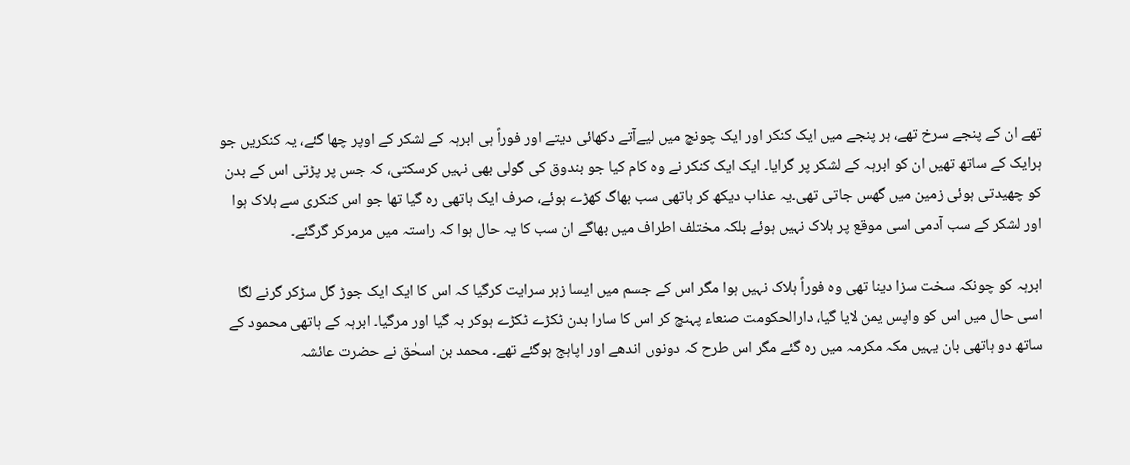تھے ان کے پنجے سرخ تھے، ہر پنجے میں ایک کنکر اور ایک چونچ میں لیےآتے دکھائی دیتے اور فوراً ہی ابرہہ کے لشکر کے اوپر چھا گئے، یہ کنکریں جو ہرایک کے ساتھ تھیں ان کو ابرہہ کے لشکر پر گرایا۔ ایک ایک کنکر نے وہ کام کیا جو بندوق کی گولی بھی نہیں کرسکتی، کہ جس پر پڑتی اس کے بدن کو چھیدتی ہوئی زمین میں گھس جاتی تھی۔یہ عذاب دیکھ کر ہاتھی سب بھاگ کھڑے ہوئے، صرف ایک ہاتھی رہ گیا تھا جو اس کنکری سے ہلاک ہوا اور لشکر کے سب آدمی اسی موقع پر ہلاک نہیں ہوئے بلکہ مختلف اطراف میں بھاگے ان سب کا یہ حال ہوا کہ راستہ میں مرمرکر گرگئے۔

ابرہہ کو چونکہ سخت سزا دینا تھی وہ فوراً ہلاک نہیں ہوا مگر اس کے جسم میں ایسا زہر سرایت کرگیا کہ اس کا ایک ایک جوڑ گل سڑکر گرنے لگا اسی حال میں اس کو واپس یمن لایا گیا، دارالحکومت صنعاء پہنچ کر اس کا سارا بدن ٹکڑے ٹکڑے ہوکر بہ گیا اور مرگیا۔ ابرہہ کے ہاتھی محمود کے ساتھ دو ہاتھی بان یہیں مکہ مکرمہ میں رہ گئے مگر اس طرح کہ دونوں اندھے اور اپاہج ہوگئے تھے۔ محمد بن اسحٰق نے حضرت عائشہ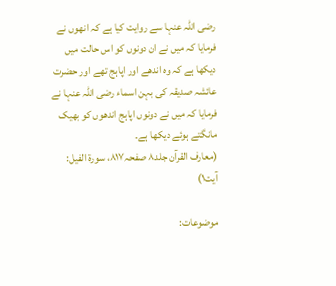رضی اللہ عنہا سے روایت کیا ہے کہ انھوں نے فرمایا کہ میں نے ان دونوں کو اس حالت میں دیکھا ہے کہ وہ اندھے اور اپاہج تھے اور حضرت عائشہ صدیقہ کی بہن اسماء رضی اللہ عنہا نے فرمایا کہ میں نے دونوں اپاہج اندھوں کو بھیک مانگتے ہوئے دیکھا ہے۔
(معارف القرآن جلد۸ صفحہ۸۱۷، سورۃ الفیل: آیت۱)

موضوعات: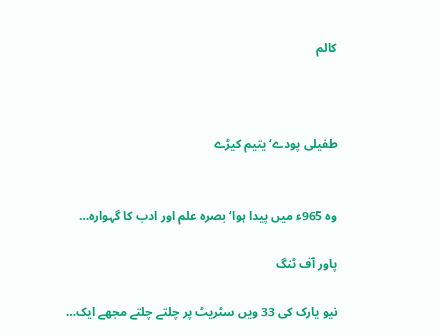کالم



طفیلی پودے‘ یتیم کیڑے


وہ 965ء میں پیدا ہوا‘ بصرہ علم اور ادب کا گہوارہ…

پاور آف ٹنگ

نیو یارک کی 33 ویں سٹریٹ پر چلتے چلتے مجھے ایک…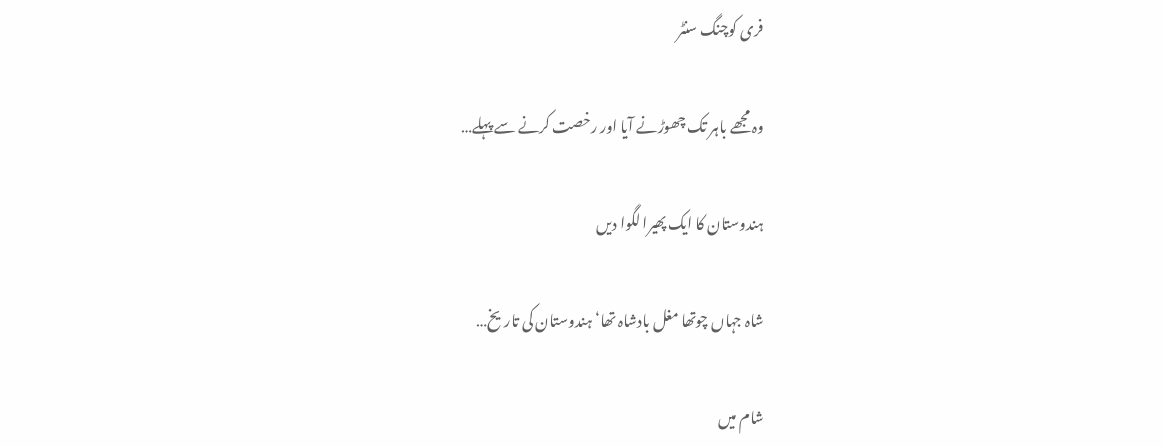فری کوچنگ سنٹر

وہ مجھے باہر تک چھوڑنے آیا اور رخصت کرنے سے پہلے…

ہندوستان کا ایک پھیرا لگوا دیں

شاہ جہاں چوتھا مغل بادشاہ تھا‘ ہندوستان کی تاریخ…

شام میں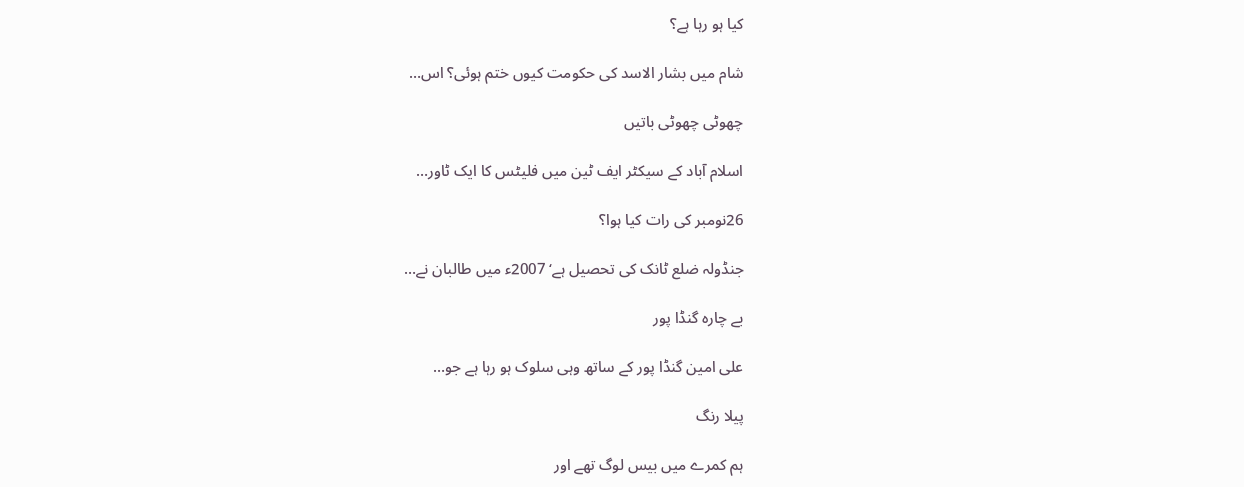کیا ہو رہا ہے؟

شام میں بشار الاسد کی حکومت کیوں ختم ہوئی؟ اس…

چھوٹی چھوٹی باتیں

اسلام آباد کے سیکٹر ایف ٹین میں فلیٹس کا ایک ٹاور…

26نومبر کی رات کیا ہوا؟

جنڈولہ ضلع ٹانک کی تحصیل ہے‘ 2007ء میں طالبان نے…

بے چارہ گنڈا پور

علی امین گنڈا پور کے ساتھ وہی سلوک ہو رہا ہے جو…

پیلا رنگ

ہم کمرے میں بیس لوگ تھے اور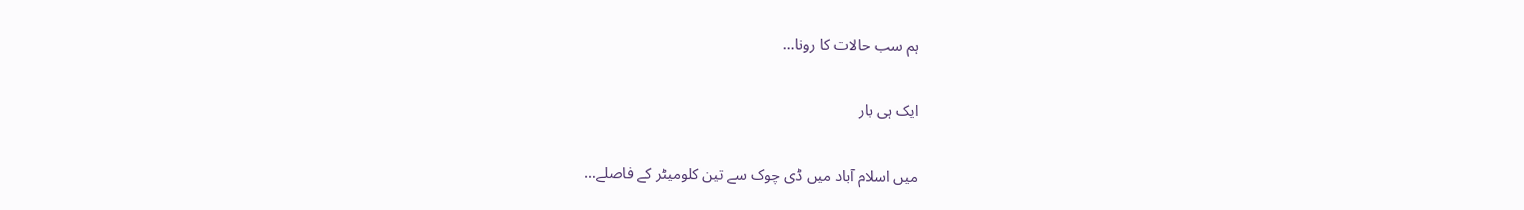ہم سب حالات کا رونا…

ایک ہی بار

میں اسلام آباد میں ڈی چوک سے تین کلومیٹر کے فاصلے…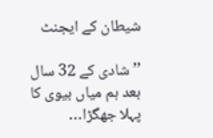شیطان کے ایجنٹ

’’شادی کے 32 سال بعد ہم میاں بیوی کا پہلا جھگڑا…